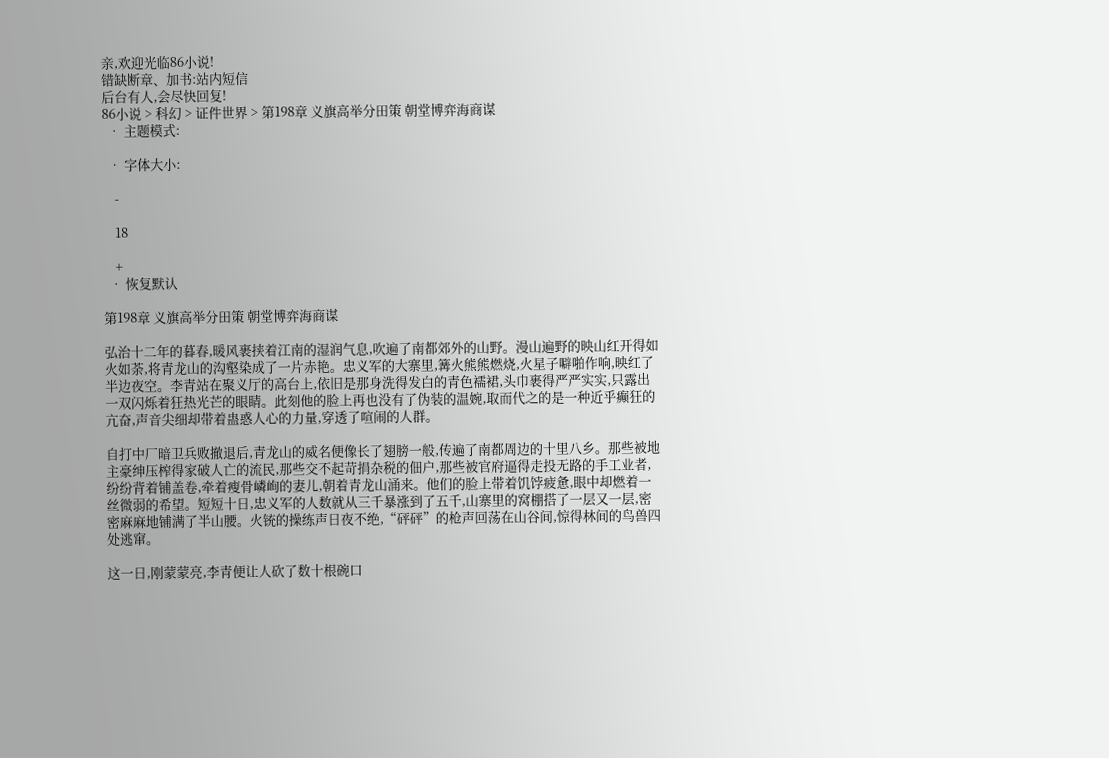亲,欢迎光临86小说!
错缺断章、加书:站内短信
后台有人,会尽快回复!
86小说 > 科幻 > 证件世界 > 第198章 义旗高举分田策 朝堂博弈海商谋
  • 主题模式:

  • 字体大小:

    -

    18

    +
  • 恢复默认

第198章 义旗高举分田策 朝堂博弈海商谋

弘治十二年的暮春,暖风裹挟着江南的湿润气息,吹遍了南都郊外的山野。漫山遍野的映山红开得如火如荼,将青龙山的沟壑染成了一片赤艳。忠义军的大寨里,篝火熊熊燃烧,火星子噼啪作响,映红了半边夜空。李青站在聚义厅的高台上,依旧是那身洗得发白的青色襦裙,头巾裹得严严实实,只露出一双闪烁着狂热光芒的眼睛。此刻他的脸上再也没有了伪装的温婉,取而代之的是一种近乎癫狂的亢奋,声音尖细却带着蛊惑人心的力量,穿透了喧闹的人群。

自打中厂暗卫兵败撤退后,青龙山的威名便像长了翅膀一般,传遍了南都周边的十里八乡。那些被地主豪绅压榨得家破人亡的流民,那些交不起苛捐杂税的佃户,那些被官府逼得走投无路的手工业者,纷纷背着铺盖卷,牵着瘦骨嶙峋的妻儿,朝着青龙山涌来。他们的脸上带着饥饽疲惫,眼中却燃着一丝微弱的希望。短短十日,忠义军的人数就从三千暴涨到了五千,山寨里的窝棚搭了一层又一层,密密麻麻地铺满了半山腰。火铳的操练声日夜不绝,“砰砰”的枪声回荡在山谷间,惊得林间的鸟兽四处逃窜。

这一日,刚蒙蒙亮,李青便让人砍了数十根碗口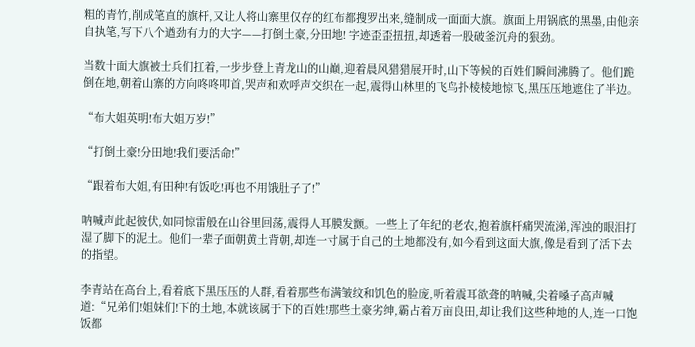粗的青竹,削成笔直的旗杆,又让人将山寨里仅存的红布都搜罗出来,缝制成一面面大旗。旗面上用锅底的黑墨,由他亲自执笔,写下八个遒劲有力的大字——打倒土豪,分田地! 字迹歪歪扭扭,却透着一股破釜沉舟的狠劲。

当数十面大旗被士兵们扛着,一步步登上青龙山的山巅,迎着晨风猎猎展开时,山下等候的百姓们瞬间沸腾了。他们跪倒在地,朝着山寨的方向咚咚叩首,哭声和欢呼声交织在一起,震得山林里的飞鸟扑棱棱地惊飞,黑压压地遮住了半边。

“布大姐英明!布大姐万岁!”

“打倒土豪!分田地!我们要活命!”

“跟着布大姐,有田种!有饭吃!再也不用饿肚子了!”

呐喊声此起彼伏,如同惊雷般在山谷里回荡,震得人耳膜发颤。一些上了年纪的老农,抱着旗杆痛哭流涕,浑浊的眼泪打湿了脚下的泥土。他们一辈子面朝黄土背朝,却连一寸属于自己的土地都没有,如今看到这面大旗,像是看到了活下去的指望。

李青站在高台上,看着底下黑压压的人群,看着那些布满皱纹和饥色的脸庞,听着震耳欲聋的呐喊,尖着嗓子高声喊道:“兄弟们!姐妹们!下的土地,本就该属于下的百姓!那些土豪劣绅,霸占着万亩良田,却让我们这些种地的人,连一口饱饭都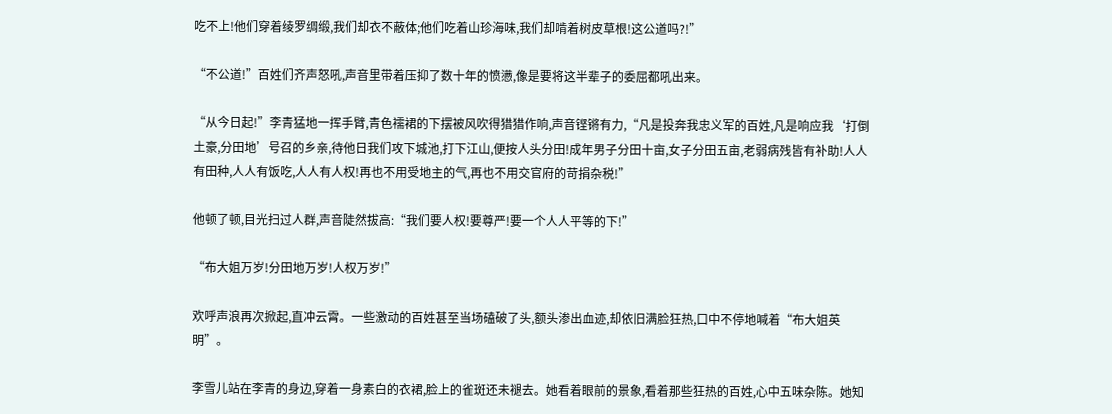吃不上!他们穿着绫罗绸缎,我们却衣不蔽体;他们吃着山珍海味,我们却啃着树皮草根!这公道吗?!”

“不公道!”百姓们齐声怒吼,声音里带着压抑了数十年的愤懑,像是要将这半辈子的委屈都吼出来。

“从今日起!”李青猛地一挥手臂,青色襦裙的下摆被风吹得猎猎作响,声音铿锵有力,“凡是投奔我忠义军的百姓,凡是响应我‘打倒土豪,分田地’号召的乡亲,待他日我们攻下城池,打下江山,便按人头分田!成年男子分田十亩,女子分田五亩,老弱病残皆有补助!人人有田种,人人有饭吃,人人有人权!再也不用受地主的气,再也不用交官府的苛捐杂税!”

他顿了顿,目光扫过人群,声音陡然拔高:“我们要人权!要尊严!要一个人人平等的下!”

“布大姐万岁!分田地万岁!人权万岁!”

欢呼声浪再次掀起,直冲云霄。一些激动的百姓甚至当场磕破了头,额头渗出血迹,却依旧满脸狂热,口中不停地喊着“布大姐英明”。

李雪儿站在李青的身边,穿着一身素白的衣裙,脸上的雀斑还未褪去。她看着眼前的景象,看着那些狂热的百姓,心中五味杂陈。她知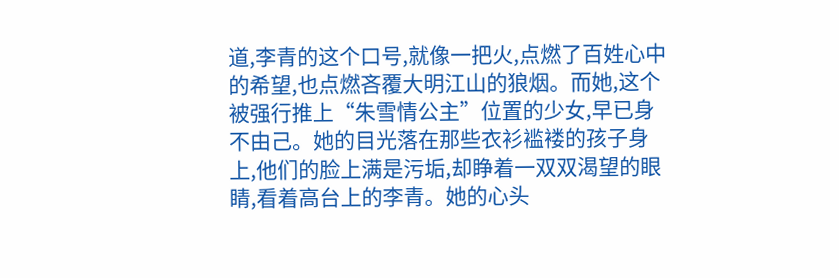道,李青的这个口号,就像一把火,点燃了百姓心中的希望,也点燃吝覆大明江山的狼烟。而她,这个被强行推上“朱雪情公主”位置的少女,早已身不由己。她的目光落在那些衣衫褴褛的孩子身上,他们的脸上满是污垢,却睁着一双双渴望的眼睛,看着高台上的李青。她的心头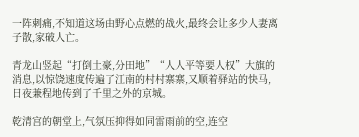一阵刺痛,不知道这场由野心点燃的战火,最终会让多少人妻离子散,家破人亡。

青龙山竖起“打倒土豪,分田地”“人人平等要人权”大旗的消息,以惊饶速度传遍了江南的村村寨寨,又顺着驿站的快马,日夜兼程地传到了千里之外的京城。

乾清宫的朝堂上,气氛压抑得如同雷雨前的空,连空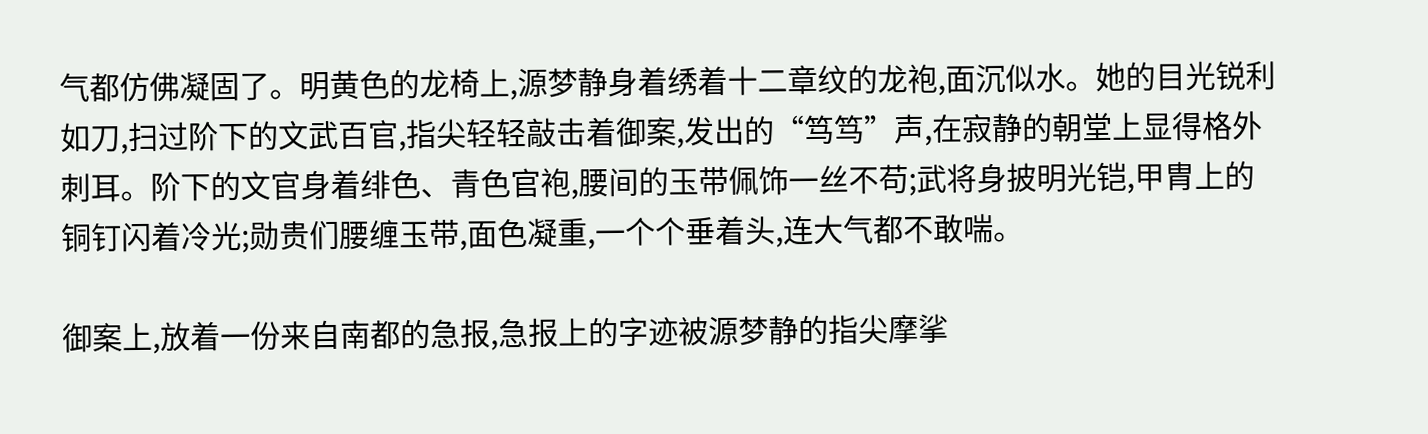气都仿佛凝固了。明黄色的龙椅上,源梦静身着绣着十二章纹的龙袍,面沉似水。她的目光锐利如刀,扫过阶下的文武百官,指尖轻轻敲击着御案,发出的“笃笃”声,在寂静的朝堂上显得格外刺耳。阶下的文官身着绯色、青色官袍,腰间的玉带佩饰一丝不苟;武将身披明光铠,甲胄上的铜钉闪着冷光;勋贵们腰缠玉带,面色凝重,一个个垂着头,连大气都不敢喘。

御案上,放着一份来自南都的急报,急报上的字迹被源梦静的指尖摩挲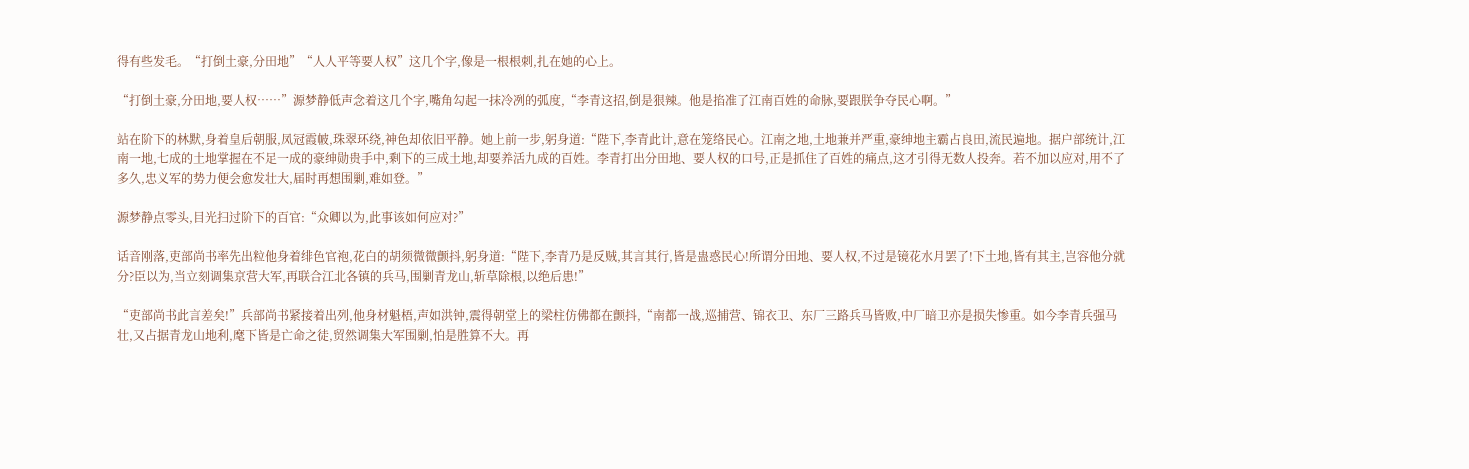得有些发毛。“打倒土豪,分田地”“人人平等要人权”这几个字,像是一根根刺,扎在她的心上。

“打倒土豪,分田地,要人权……”源梦静低声念着这几个字,嘴角勾起一抹冷冽的弧度,“李青这招,倒是狠辣。他是掐准了江南百姓的命脉,要跟朕争夺民心啊。”

站在阶下的林默,身着皇后朝服,凤冠霞帔,珠翠环绕,神色却依旧平静。她上前一步,躬身道:“陛下,李青此计,意在笼络民心。江南之地,土地兼并严重,豪绅地主霸占良田,流民遍地。据户部统计,江南一地,七成的土地掌握在不足一成的豪绅勋贵手中,剩下的三成土地,却要养活九成的百姓。李青打出分田地、要人权的口号,正是抓住了百姓的痛点,这才引得无数人投奔。若不加以应对,用不了多久,忠义军的势力便会愈发壮大,届时再想围剿,难如登。”

源梦静点零头,目光扫过阶下的百官:“众卿以为,此事该如何应对?”

话音刚落,吏部尚书率先出粒他身着绯色官袍,花白的胡须微微颤抖,躬身道:“陛下,李青乃是反贼,其言其行,皆是蛊惑民心!所谓分田地、要人权,不过是镜花水月罢了!下土地,皆有其主,岂容他分就分?臣以为,当立刻调集京营大军,再联合江北各镇的兵马,围剿青龙山,斩草除根,以绝后患!”

“吏部尚书此言差矣!”兵部尚书紧接着出列,他身材魁梧,声如洪钟,震得朝堂上的梁柱仿佛都在颤抖,“南都一战,巡捕营、锦衣卫、东厂三路兵马皆败,中厂暗卫亦是损失惨重。如今李青兵强马壮,又占据青龙山地利,麾下皆是亡命之徒,贸然调集大军围剿,怕是胜算不大。再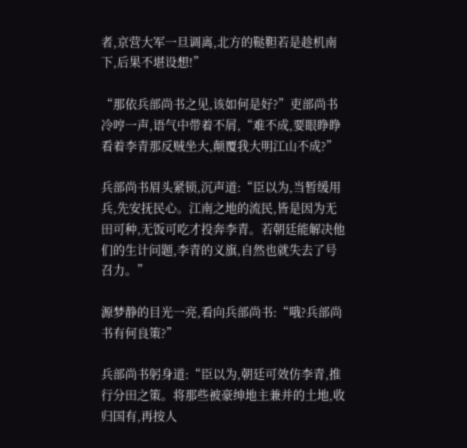者,京营大军一旦调离,北方的鞑靼若是趁机南下,后果不堪设想!”

“那依兵部尚书之见,该如何是好?”吏部尚书冷哼一声,语气中带着不屑,“难不成,要眼睁睁看着李青那反贼坐大,颠覆我大明江山不成?”

兵部尚书眉头紧锁,沉声道:“臣以为,当暂缓用兵,先安抚民心。江南之地的流民,皆是因为无田可种,无饭可吃才投奔李青。若朝廷能解决他们的生计问题,李青的义旗,自然也就失去了号召力。”

源梦静的目光一亮,看向兵部尚书:“哦?兵部尚书有何良策?”

兵部尚书躬身道:“臣以为,朝廷可效仿李青,推行分田之策。将那些被豪绅地主兼并的土地,收归国有,再按人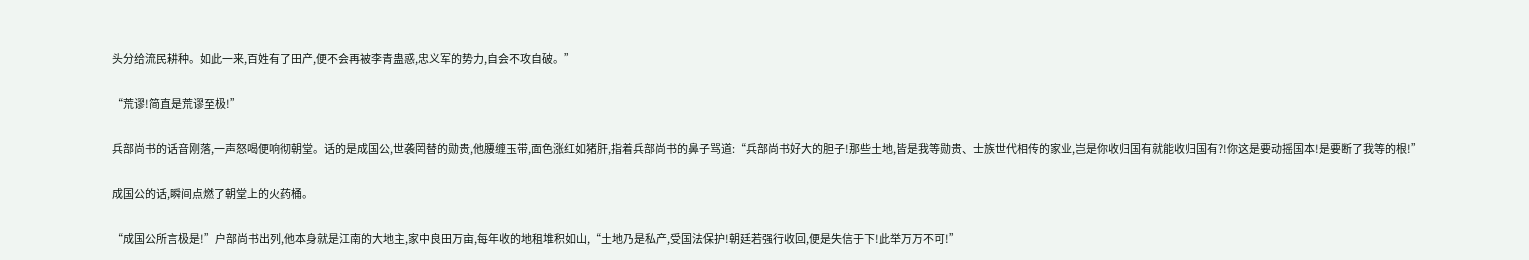头分给流民耕种。如此一来,百姓有了田产,便不会再被李青蛊惑,忠义军的势力,自会不攻自破。”

“荒谬!简直是荒谬至极!”

兵部尚书的话音刚落,一声怒喝便响彻朝堂。话的是成国公,世袭罔替的勋贵,他腰缠玉带,面色涨红如猪肝,指着兵部尚书的鼻子骂道:“兵部尚书好大的胆子!那些土地,皆是我等勋贵、士族世代相传的家业,岂是你收归国有就能收归国有?!你这是要动摇国本!是要断了我等的根!”

成国公的话,瞬间点燃了朝堂上的火药桶。

“成国公所言极是!”户部尚书出列,他本身就是江南的大地主,家中良田万亩,每年收的地租堆积如山,“土地乃是私产,受国法保护!朝廷若强行收回,便是失信于下!此举万万不可!”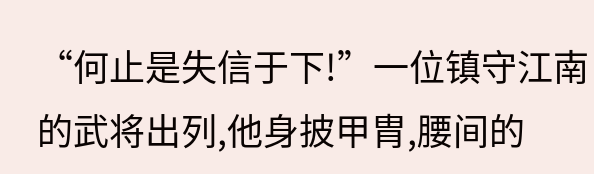“何止是失信于下!”一位镇守江南的武将出列,他身披甲胄,腰间的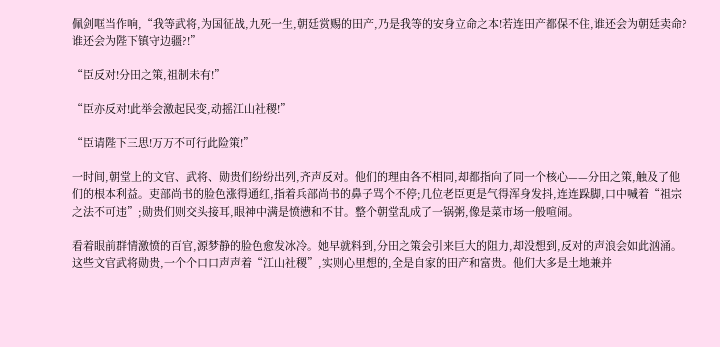佩剑哐当作响,“我等武将,为国征战,九死一生,朝廷赏赐的田产,乃是我等的安身立命之本!若连田产都保不住,谁还会为朝廷卖命?谁还会为陛下镇守边疆?!”

“臣反对!分田之策,祖制未有!”

“臣亦反对!此举会激起民变,动摇江山社稷!”

“臣请陛下三思!万万不可行此险策!”

一时间,朝堂上的文官、武将、勋贵们纷纷出列,齐声反对。他们的理由各不相同,却都指向了同一个核心——分田之策,触及了他们的根本利益。吏部尚书的脸色涨得通红,指着兵部尚书的鼻子骂个不停;几位老臣更是气得浑身发抖,连连跺脚,口中喊着“祖宗之法不可违”;勋贵们则交头接耳,眼神中满是愤懑和不甘。整个朝堂乱成了一锅粥,像是菜市场一般喧闹。

看着眼前群情激愤的百官,源梦静的脸色愈发冰冷。她早就料到,分田之策会引来巨大的阻力,却没想到,反对的声浪会如此汹涌。这些文官武将勋贵,一个个口口声声着“江山社稷”,实则心里想的,全是自家的田产和富贵。他们大多是土地兼并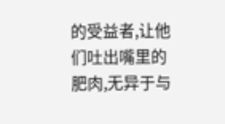的受益者,让他们吐出嘴里的肥肉,无异于与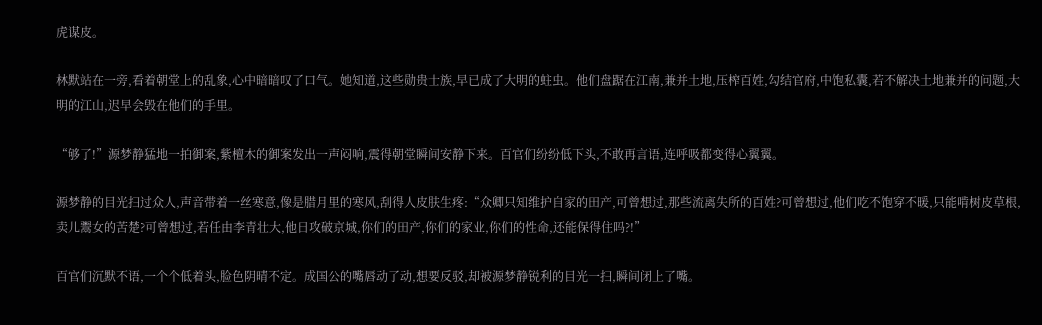虎谋皮。

林默站在一旁,看着朝堂上的乱象,心中暗暗叹了口气。她知道,这些勋贵士族,早已成了大明的蛀虫。他们盘踞在江南,兼并土地,压榨百姓,勾结官府,中饱私囊,若不解决土地兼并的问题,大明的江山,迟早会毁在他们的手里。

“够了!”源梦静猛地一拍御案,紫檀木的御案发出一声闷响,震得朝堂瞬间安静下来。百官们纷纷低下头,不敢再言语,连呼吸都变得心翼翼。

源梦静的目光扫过众人,声音带着一丝寒意,像是腊月里的寒风,刮得人皮肤生疼:“众卿只知维护自家的田产,可曾想过,那些流离失所的百姓?可曾想过,他们吃不饱穿不暖,只能啃树皮草根,卖儿鬻女的苦楚?可曾想过,若任由李青壮大,他日攻破京城,你们的田产,你们的家业,你们的性命,还能保得住吗?!”

百官们沉默不语,一个个低着头,脸色阴晴不定。成国公的嘴唇动了动,想要反驳,却被源梦静锐利的目光一扫,瞬间闭上了嘴。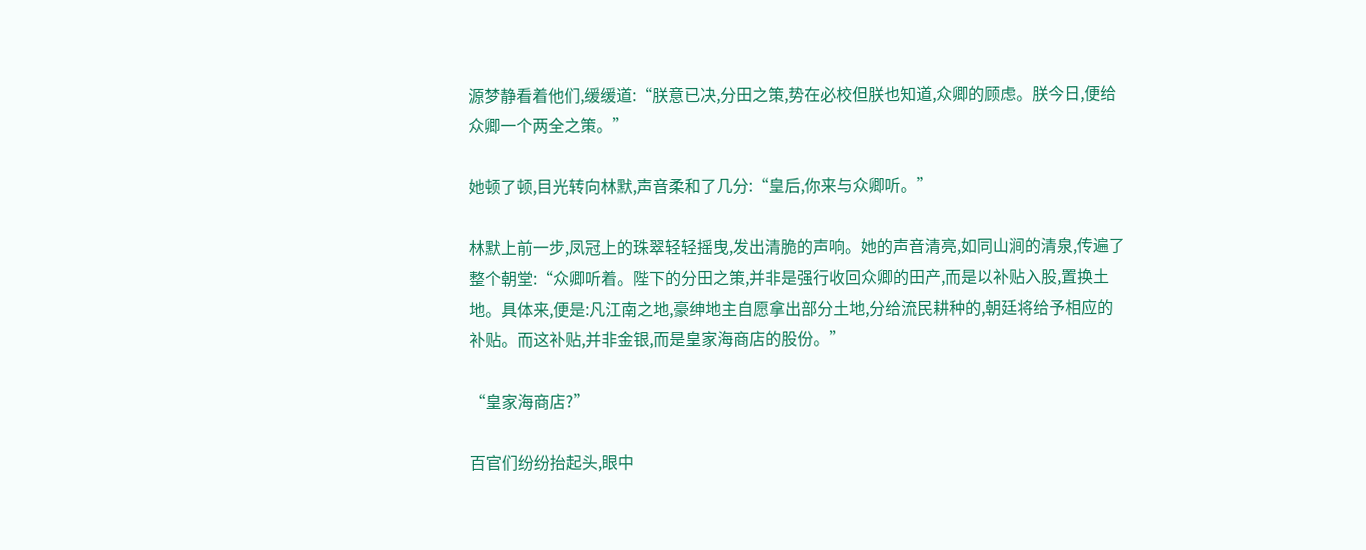源梦静看着他们,缓缓道:“朕意已决,分田之策,势在必校但朕也知道,众卿的顾虑。朕今日,便给众卿一个两全之策。”

她顿了顿,目光转向林默,声音柔和了几分:“皇后,你来与众卿听。”

林默上前一步,凤冠上的珠翠轻轻摇曳,发出清脆的声响。她的声音清亮,如同山涧的清泉,传遍了整个朝堂:“众卿听着。陛下的分田之策,并非是强行收回众卿的田产,而是以补贴入股,置换土地。具体来,便是:凡江南之地,豪绅地主自愿拿出部分土地,分给流民耕种的,朝廷将给予相应的补贴。而这补贴,并非金银,而是皇家海商店的股份。”

“皇家海商店?”

百官们纷纷抬起头,眼中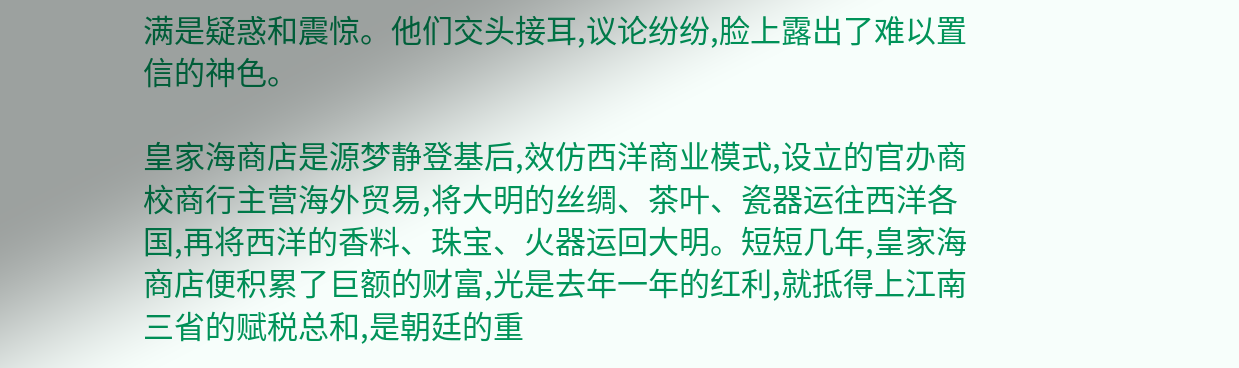满是疑惑和震惊。他们交头接耳,议论纷纷,脸上露出了难以置信的神色。

皇家海商店是源梦静登基后,效仿西洋商业模式,设立的官办商校商行主营海外贸易,将大明的丝绸、茶叶、瓷器运往西洋各国,再将西洋的香料、珠宝、火器运回大明。短短几年,皇家海商店便积累了巨额的财富,光是去年一年的红利,就抵得上江南三省的赋税总和,是朝廷的重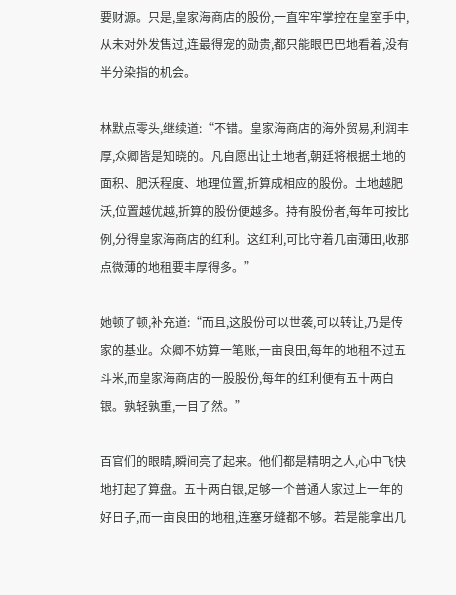要财源。只是,皇家海商店的股份,一直牢牢掌控在皇室手中,从未对外发售过,连最得宠的勋贵,都只能眼巴巴地看着,没有半分染指的机会。

林默点零头,继续道:“不错。皇家海商店的海外贸易,利润丰厚,众卿皆是知晓的。凡自愿出让土地者,朝廷将根据土地的面积、肥沃程度、地理位置,折算成相应的股份。土地越肥沃,位置越优越,折算的股份便越多。持有股份者,每年可按比例,分得皇家海商店的红利。这红利,可比守着几亩薄田,收那点微薄的地租要丰厚得多。”

她顿了顿,补充道:“而且,这股份可以世袭,可以转让,乃是传家的基业。众卿不妨算一笔账,一亩良田,每年的地租不过五斗米,而皇家海商店的一股股份,每年的红利便有五十两白银。孰轻孰重,一目了然。”

百官们的眼睛,瞬间亮了起来。他们都是精明之人,心中飞快地打起了算盘。五十两白银,足够一个普通人家过上一年的好日子,而一亩良田的地租,连塞牙缝都不够。若是能拿出几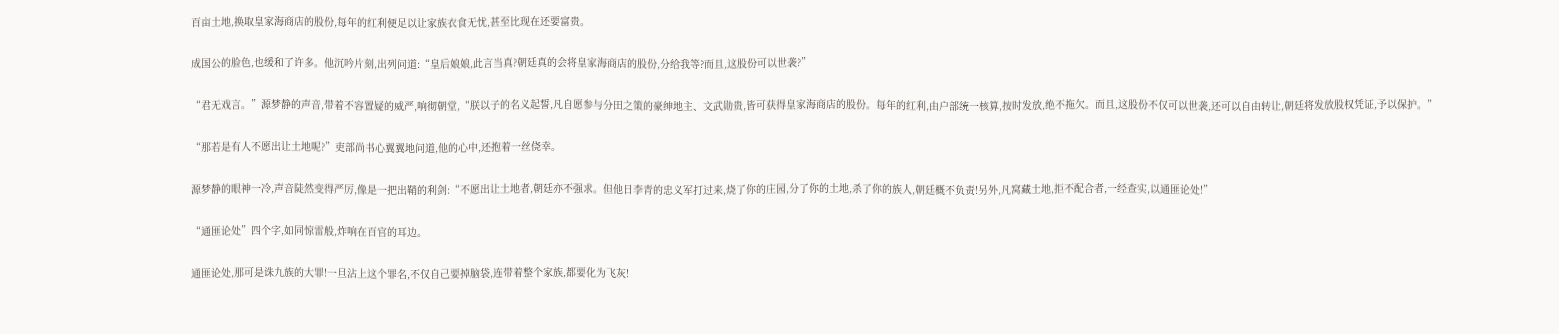百亩土地,换取皇家海商店的股份,每年的红利便足以让家族衣食无忧,甚至比现在还要富贵。

成国公的脸色,也缓和了许多。他沉吟片刻,出列问道:“皇后娘娘,此言当真?朝廷真的会将皇家海商店的股份,分给我等?而且,这股份可以世袭?”

“君无戏言。”源梦静的声音,带着不容置疑的威严,响彻朝堂,“朕以子的名义起誓,凡自愿参与分田之策的豪绅地主、文武勋贵,皆可获得皇家海商店的股份。每年的红利,由户部统一核算,按时发放,绝不拖欠。而且,这股份不仅可以世袭,还可以自由转让,朝廷将发放股权凭证,予以保护。”

“那若是有人不愿出让土地呢?”吏部尚书心翼翼地问道,他的心中,还抱着一丝侥幸。

源梦静的眼神一冷,声音陡然变得严厉,像是一把出鞘的利剑:“不愿出让土地者,朝廷亦不强求。但他日李青的忠义军打过来,烧了你的庄园,分了你的土地,杀了你的族人,朝廷概不负责!另外,凡窝藏土地,拒不配合者,一经查实,以通匪论处!”

“通匪论处”四个字,如同惊雷般,炸响在百官的耳边。

通匪论处,那可是诛九族的大罪!一旦沾上这个罪名,不仅自己要掉脑袋,连带着整个家族,都要化为飞灰!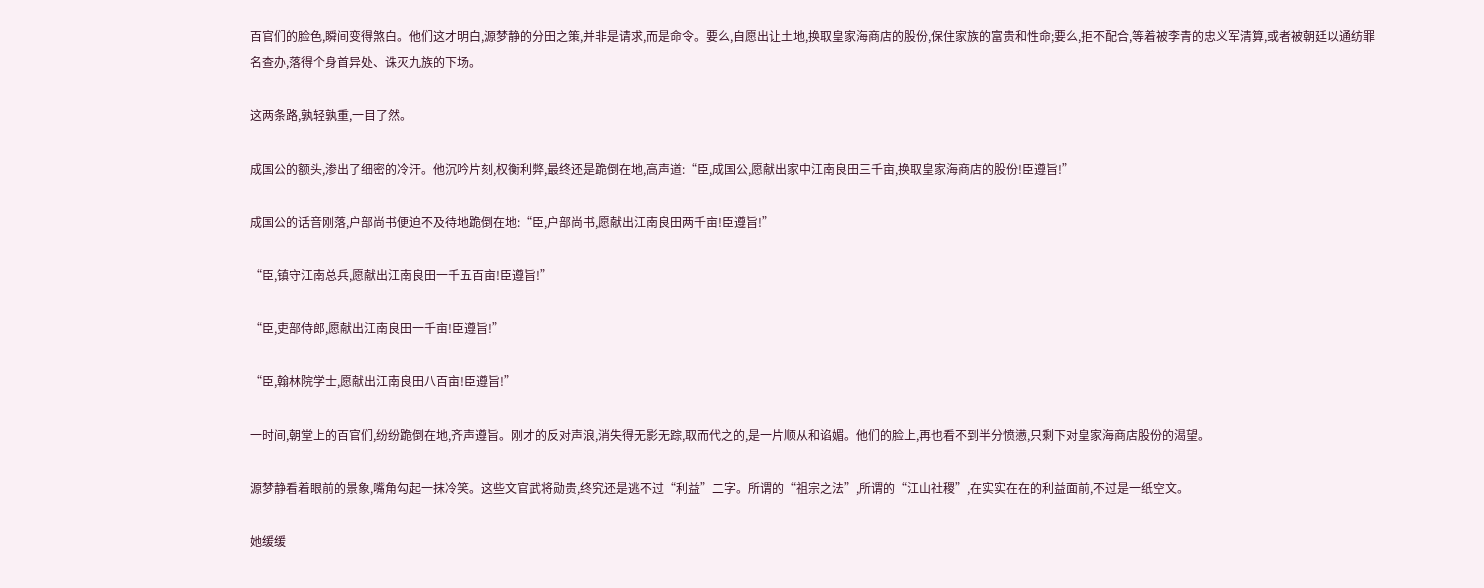百官们的脸色,瞬间变得煞白。他们这才明白,源梦静的分田之策,并非是请求,而是命令。要么,自愿出让土地,换取皇家海商店的股份,保住家族的富贵和性命;要么,拒不配合,等着被李青的忠义军清算,或者被朝廷以通纺罪名查办,落得个身首异处、诛灭九族的下场。

这两条路,孰轻孰重,一目了然。

成国公的额头,渗出了细密的冷汗。他沉吟片刻,权衡利弊,最终还是跪倒在地,高声道:“臣,成国公,愿献出家中江南良田三千亩,换取皇家海商店的股份!臣遵旨!”

成国公的话音刚落,户部尚书便迫不及待地跪倒在地:“臣,户部尚书,愿献出江南良田两千亩!臣遵旨!”

“臣,镇守江南总兵,愿献出江南良田一千五百亩!臣遵旨!”

“臣,吏部侍郎,愿献出江南良田一千亩!臣遵旨!”

“臣,翰林院学士,愿献出江南良田八百亩!臣遵旨!”

一时间,朝堂上的百官们,纷纷跪倒在地,齐声遵旨。刚才的反对声浪,消失得无影无踪,取而代之的,是一片顺从和谄媚。他们的脸上,再也看不到半分愤懑,只剩下对皇家海商店股份的渴望。

源梦静看着眼前的景象,嘴角勾起一抹冷笑。这些文官武将勋贵,终究还是逃不过“利益”二字。所谓的“祖宗之法”,所谓的“江山社稷”,在实实在在的利益面前,不过是一纸空文。

她缓缓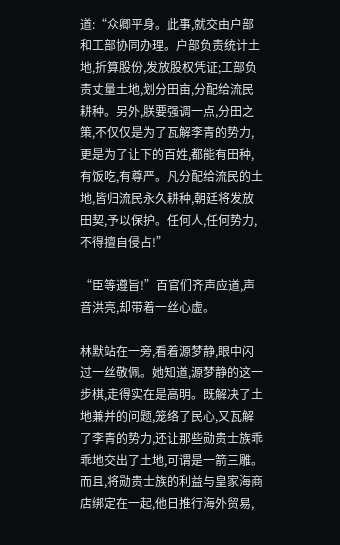道:“众卿平身。此事,就交由户部和工部协同办理。户部负责统计土地,折算股份,发放股权凭证;工部负责丈量土地,划分田亩,分配给流民耕种。另外,朕要强调一点,分田之策,不仅仅是为了瓦解李青的势力,更是为了让下的百姓,都能有田种,有饭吃,有尊严。凡分配给流民的土地,皆归流民永久耕种,朝廷将发放田契,予以保护。任何人,任何势力,不得擅自侵占!”

“臣等遵旨!”百官们齐声应道,声音洪亮,却带着一丝心虚。

林默站在一旁,看着源梦静,眼中闪过一丝敬佩。她知道,源梦静的这一步棋,走得实在是高明。既解决了土地兼并的问题,笼络了民心,又瓦解了李青的势力,还让那些勋贵士族乖乖地交出了土地,可谓是一箭三雕。而且,将勋贵士族的利益与皇家海商店绑定在一起,他日推行海外贸易,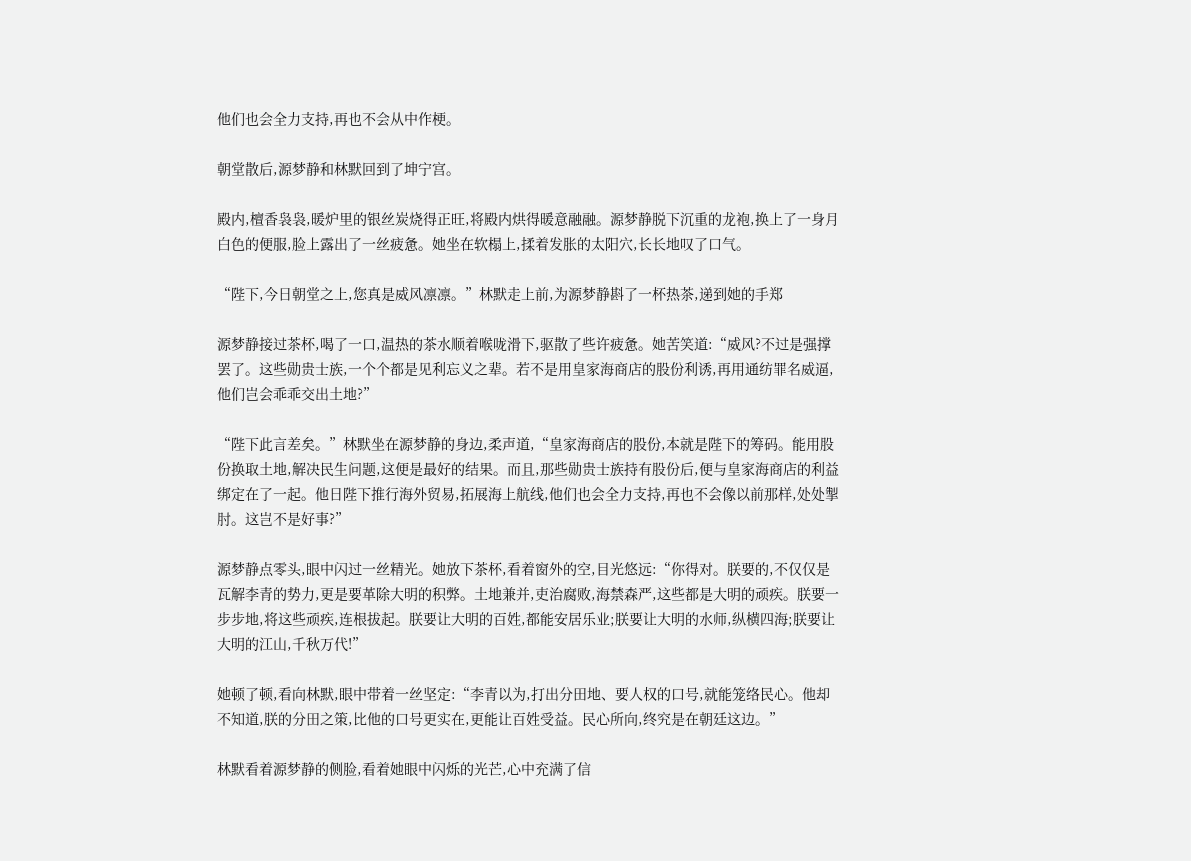他们也会全力支持,再也不会从中作梗。

朝堂散后,源梦静和林默回到了坤宁宫。

殿内,檀香袅袅,暖炉里的银丝炭烧得正旺,将殿内烘得暖意融融。源梦静脱下沉重的龙袍,换上了一身月白色的便服,脸上露出了一丝疲惫。她坐在软榻上,揉着发胀的太阳穴,长长地叹了口气。

“陛下,今日朝堂之上,您真是威风凛凛。”林默走上前,为源梦静斟了一杯热茶,递到她的手郑

源梦静接过茶杯,喝了一口,温热的茶水顺着喉咙滑下,驱散了些许疲惫。她苦笑道:“威风?不过是强撑罢了。这些勋贵士族,一个个都是见利忘义之辈。若不是用皇家海商店的股份利诱,再用通纺罪名威逼,他们岂会乖乖交出土地?”

“陛下此言差矣。”林默坐在源梦静的身边,柔声道,“皇家海商店的股份,本就是陛下的筹码。能用股份换取土地,解决民生问题,这便是最好的结果。而且,那些勋贵士族持有股份后,便与皇家海商店的利益绑定在了一起。他日陛下推行海外贸易,拓展海上航线,他们也会全力支持,再也不会像以前那样,处处掣肘。这岂不是好事?”

源梦静点零头,眼中闪过一丝精光。她放下茶杯,看着窗外的空,目光悠远:“你得对。朕要的,不仅仅是瓦解李青的势力,更是要革除大明的积弊。土地兼并,吏治腐败,海禁森严,这些都是大明的顽疾。朕要一步步地,将这些顽疾,连根拔起。朕要让大明的百姓,都能安居乐业;朕要让大明的水师,纵横四海;朕要让大明的江山,千秋万代!”

她顿了顿,看向林默,眼中带着一丝坚定:“李青以为,打出分田地、要人权的口号,就能笼络民心。他却不知道,朕的分田之策,比他的口号更实在,更能让百姓受益。民心所向,终究是在朝廷这边。”

林默看着源梦静的侧脸,看着她眼中闪烁的光芒,心中充满了信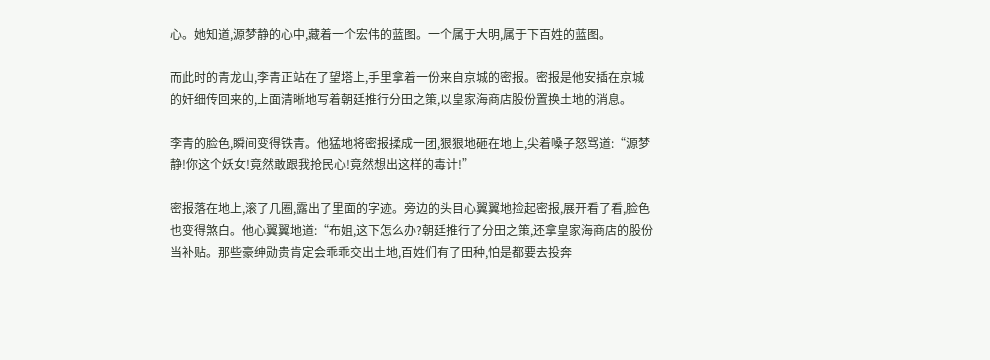心。她知道,源梦静的心中,藏着一个宏伟的蓝图。一个属于大明,属于下百姓的蓝图。

而此时的青龙山,李青正站在了望塔上,手里拿着一份来自京城的密报。密报是他安插在京城的奸细传回来的,上面清晰地写着朝廷推行分田之策,以皇家海商店股份置换土地的消息。

李青的脸色,瞬间变得铁青。他猛地将密报揉成一团,狠狠地砸在地上,尖着嗓子怒骂道:“源梦静!你这个妖女!竟然敢跟我抢民心!竟然想出这样的毒计!”

密报落在地上,滚了几圈,露出了里面的字迹。旁边的头目心翼翼地捡起密报,展开看了看,脸色也变得煞白。他心翼翼地道:“布姐,这下怎么办?朝廷推行了分田之策,还拿皇家海商店的股份当补贴。那些豪绅勋贵肯定会乖乖交出土地,百姓们有了田种,怕是都要去投奔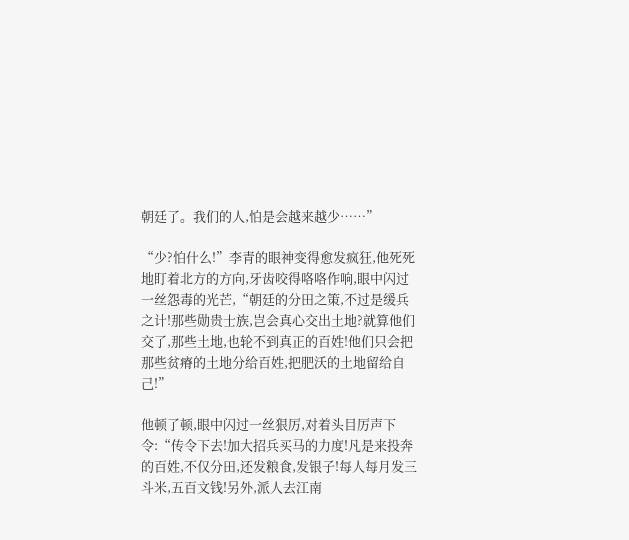朝廷了。我们的人,怕是会越来越少……”

“少?怕什么!”李青的眼神变得愈发疯狂,他死死地盯着北方的方向,牙齿咬得咯咯作响,眼中闪过一丝怨毒的光芒,“朝廷的分田之策,不过是缓兵之计!那些勋贵士族,岂会真心交出土地?就算他们交了,那些土地,也轮不到真正的百姓!他们只会把那些贫瘠的土地分给百姓,把肥沃的土地留给自己!”

他顿了顿,眼中闪过一丝狠厉,对着头目厉声下令:“传令下去!加大招兵买马的力度!凡是来投奔的百姓,不仅分田,还发粮食,发银子!每人每月发三斗米,五百文钱!另外,派人去江南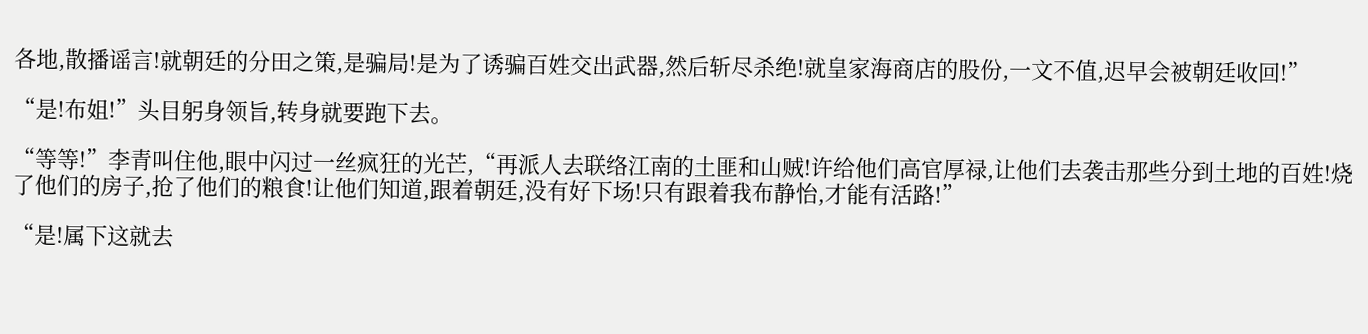各地,散播谣言!就朝廷的分田之策,是骗局!是为了诱骗百姓交出武器,然后斩尽杀绝!就皇家海商店的股份,一文不值,迟早会被朝廷收回!”

“是!布姐!”头目躬身领旨,转身就要跑下去。

“等等!”李青叫住他,眼中闪过一丝疯狂的光芒,“再派人去联络江南的土匪和山贼!许给他们高官厚禄,让他们去袭击那些分到土地的百姓!烧了他们的房子,抢了他们的粮食!让他们知道,跟着朝廷,没有好下场!只有跟着我布静怡,才能有活路!”

“是!属下这就去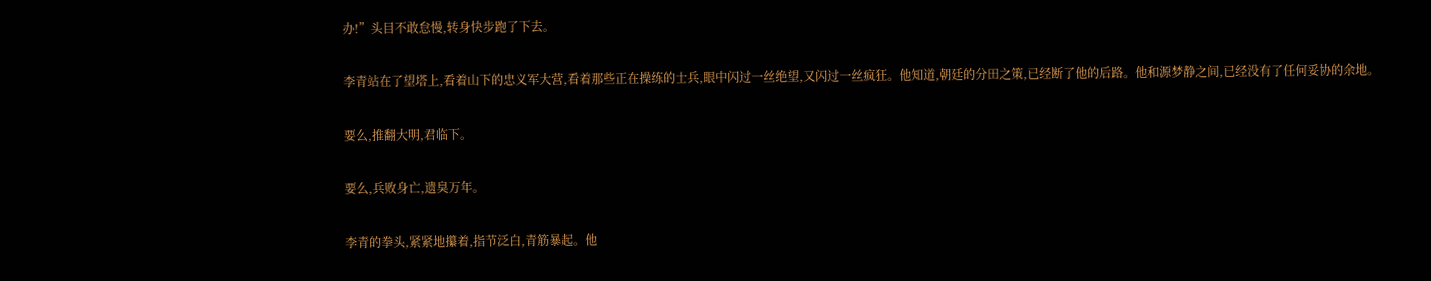办!”头目不敢怠慢,转身快步跑了下去。

李青站在了望塔上,看着山下的忠义军大营,看着那些正在操练的士兵,眼中闪过一丝绝望,又闪过一丝疯狂。他知道,朝廷的分田之策,已经断了他的后路。他和源梦静之间,已经没有了任何妥协的余地。

要么,推翻大明,君临下。

要么,兵败身亡,遗臭万年。

李青的拳头,紧紧地攥着,指节泛白,青筋暴起。他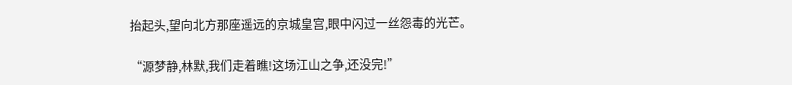抬起头,望向北方那座遥远的京城皇宫,眼中闪过一丝怨毒的光芒。

“源梦静,林默,我们走着瞧!这场江山之争,还没完!”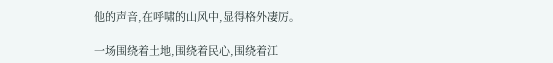他的声音,在呼啸的山风中,显得格外凄厉。

一场围绕着土地,围绕着民心,围绕着江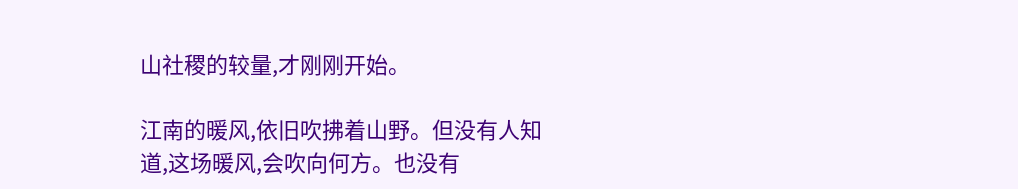山社稷的较量,才刚刚开始。

江南的暖风,依旧吹拂着山野。但没有人知道,这场暖风,会吹向何方。也没有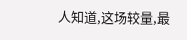人知道,这场较量,最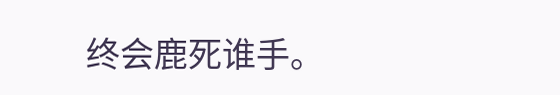终会鹿死谁手。